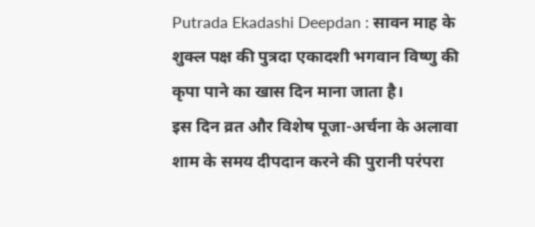Putrada Ekadashi Deepdan : सावन माह के शुक्ल पक्ष की पुत्रदा एकादशी भगवान विष्णु की कृपा पाने का खास दिन माना जाता है।
इस दिन व्रत और विशेष पूजा-अर्चना के अलावा शाम के समय दीपदान करने की पुरानी परंपरा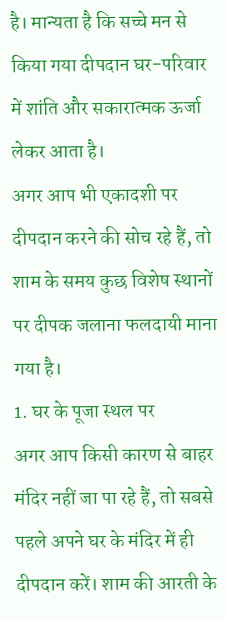है। मान्यता है कि सच्चे मन से किया गया दीपदान घर-परिवार में शांति और सकारात्मक ऊर्जा लेकर आता है।
अगर आप भी एकादशी पर दीपदान करने की सोच रहे हैं, तो शाम के समय कुछ विशेष स्थानों पर दीपक जलाना फलदायी माना गया है।
1. घर के पूजा स्थल पर
अगर आप किसी कारण से बाहर मंदिर नहीं जा पा रहे हैं, तो सबसे पहले अपने घर के मंदिर में ही दीपदान करें। शाम की आरती के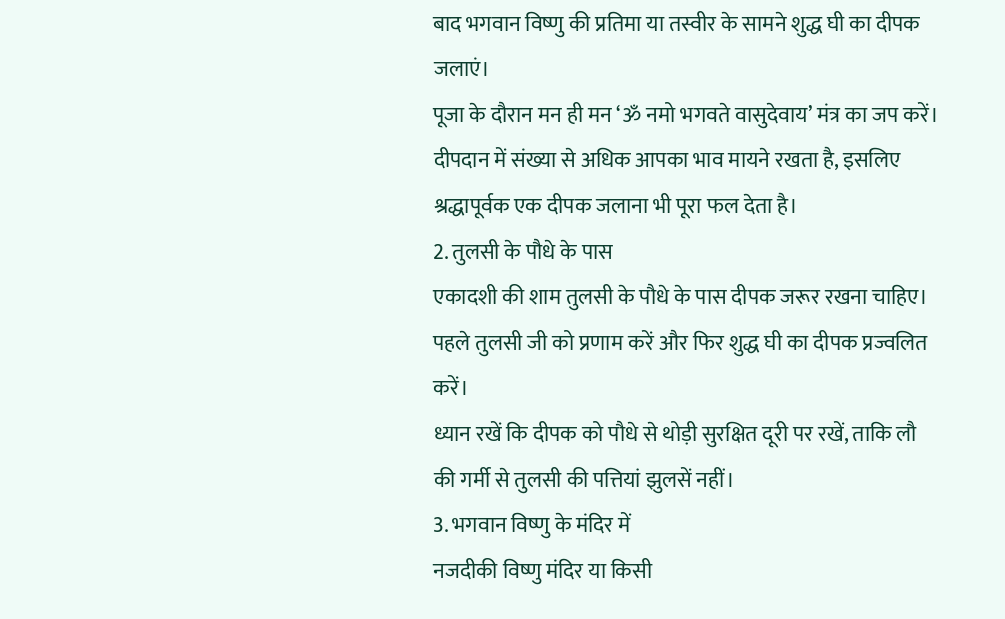बाद भगवान विष्णु की प्रतिमा या तस्वीर के सामने शुद्ध घी का दीपक जलाएं।
पूजा के दौरान मन ही मन ‘ॐ नमो भगवते वासुदेवाय’ मंत्र का जप करें। दीपदान में संख्या से अधिक आपका भाव मायने रखता है, इसलिए श्रद्धापूर्वक एक दीपक जलाना भी पूरा फल देता है।
2. तुलसी के पौधे के पास
एकादशी की शाम तुलसी के पौधे के पास दीपक जरूर रखना चाहिए। पहले तुलसी जी को प्रणाम करें और फिर शुद्ध घी का दीपक प्रज्वलित करें।
ध्यान रखें कि दीपक को पौधे से थोड़ी सुरक्षित दूरी पर रखें, ताकि लौ की गर्मी से तुलसी की पत्तियां झुलसें नहीं।
3. भगवान विष्णु के मंदिर में
नजदीकी विष्णु मंदिर या किसी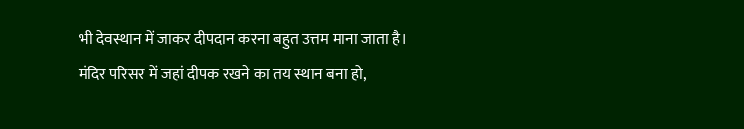भी देवस्थान में जाकर दीपदान करना बहुत उत्तम माना जाता है।
मंदिर परिसर में जहां दीपक रखने का तय स्थान बना हो,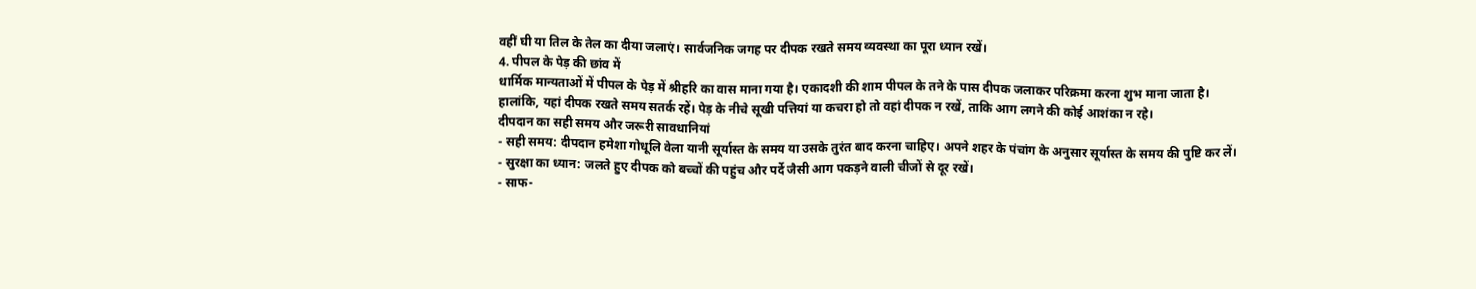वहीं घी या तिल के तेल का दीया जलाएं। सार्वजनिक जगह पर दीपक रखते समय व्यवस्था का पूरा ध्यान रखें।
4. पीपल के पेड़ की छांव में
धार्मिक मान्यताओं में पीपल के पेड़ में श्रीहरि का वास माना गया है। एकादशी की शाम पीपल के तने के पास दीपक जलाकर परिक्रमा करना शुभ माना जाता है।
हालांकि, यहां दीपक रखते समय सतर्क रहें। पेड़ के नीचे सूखी पत्तियां या कचरा हो तो वहां दीपक न रखें, ताकि आग लगने की कोई आशंका न रहे।
दीपदान का सही समय और जरूरी सावधानियां
- सही समय: दीपदान हमेशा गोधूलि वेला यानी सूर्यास्त के समय या उसके तुरंत बाद करना चाहिए। अपने शहर के पंचांग के अनुसार सूर्यास्त के समय की पुष्टि कर लें।
- सुरक्षा का ध्यान: जलते हुए दीपक को बच्चों की पहुंच और पर्दे जैसी आग पकड़ने वाली चीजों से दूर रखें।
- साफ-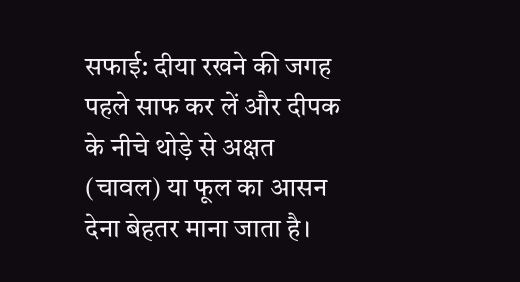सफाई: दीया रखने की जगह पहले साफ कर लें और दीपक के नीचे थोड़े से अक्षत (चावल) या फूल का आसन देना बेहतर माना जाता है।